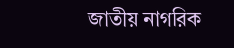জাতীয় নাগরিক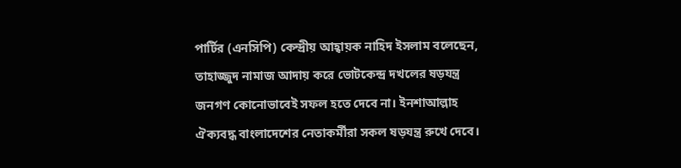পার্টির (এনসিপি) কেন্দ্রীয় আহ্বায়ক নাহিদ ইসলাম বলেছেন, তাহাজ্জুদ নামাজ আদায় করে ভোটকেন্দ্র দখলের ষড়যন্ত্র জনগণ কোনোভাবেই সফল হতে দেবে না। ইনশাআল্লাহ ঐক্যবদ্ধ বাংলাদেশের নেতাকর্মীরা সকল ষড়যন্ত্র রুখে দেবে।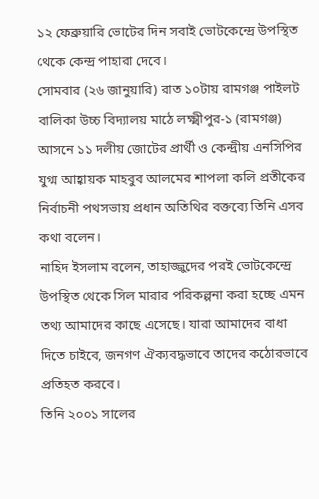১২ ফেব্রুয়ারি ভোটের দিন সবাই ভোটকেন্দ্রে উপস্থিত থেকে কেন্দ্র পাহারা দেবে।
সোমবার (২৬ জানুয়ারি) রাত ১০টায় রামগঞ্জ পাইলট বালিকা উচ্চ বিদ্যালয় মাঠে লক্ষ্মীপুর-১ (রামগঞ্জ) আসনে ১১ দলীয় জোটের প্রার্থী ও কেন্দ্রীয় এনসিপির যুগ্ম আহ্বায়ক মাহবুব আলমের শাপলা কলি প্রতীকের নির্বাচনী পথসভায় প্রধান অতিথির বক্তব্যে তিনি এসব কথা বলেন।
নাহিদ ইসলাম বলেন, তাহাজ্জুদের পরই ভোটকেন্দ্রে উপস্থিত থেকে সিল মারার পরিকল্পনা করা হচ্ছে এমন তথ্য আমাদের কাছে এসেছে। যারা আমাদের বাধা দিতে চাইবে, জনগণ ঐক্যবদ্ধভাবে তাদের কঠোরভাবে প্রতিহত করবে।
তিনি ২০০১ সালের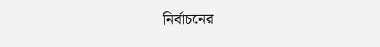নির্বাচনের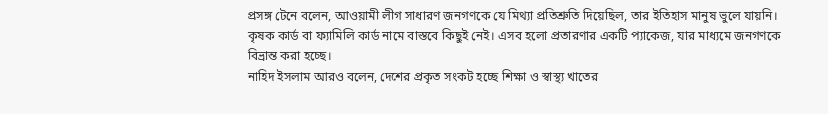প্রসঙ্গ টেনে বলেন, আওয়ামী লীগ সাধারণ জনগণকে যে মিথ্যা প্রতিশ্রুতি দিয়েছিল, তার ইতিহাস মানুষ ভুলে যায়নি। কৃষক কার্ড বা ফ্যামিলি কার্ড নামে বাস্তবে কিছুই নেই। এসব হলো প্রতারণার একটি প্যাকেজ, যার মাধ্যমে জনগণকে বিভ্রান্ত করা হচ্ছে।
নাহিদ ইসলাম আরও বলেন, দেশের প্রকৃত সংকট হচ্ছে শিক্ষা ও স্বাস্থ্য খাতের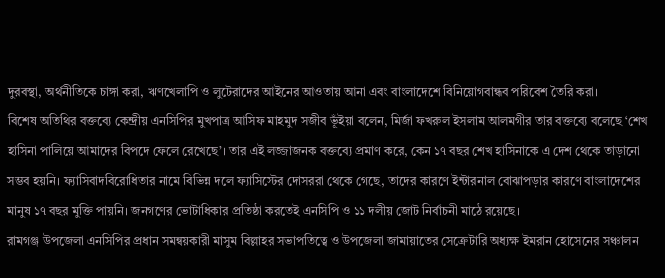দুরবস্থা, অর্থনীতিকে চাঙ্গা করা, ঋণখেলাপি ও লুটেরাদের আইনের আওতায় আনা এবং বাংলাদেশে বিনিয়োগবান্ধব পরিবেশ তৈরি করা।
বিশেষ অতিথির বক্তব্যে কেন্দ্রীয় এনসিপির মুখপাত্র আসিফ মাহমুদ সজীব ভূঁইয়া বলেন, মির্জা ফখরুল ইসলাম আলমগীর তার বক্তব্যে বলেছে ‘শেখ হাসিনা পালিয়ে আমাদের বিপদে ফেলে রেখেছে’। তার এই লজ্জাজনক বক্তব্যে প্রমাণ করে, কেন ১৭ বছর শেখ হাসিনাকে এ দেশ থেকে তাড়ানো সম্ভব হয়নি। ফ্যাসিবাদবিরোধিতার নামে বিভিন্ন দলে ফ্যাসিস্টের দোসররা থেকে গেছে, তাদের কারণে ইন্টারনাল বোঝাপড়ার কারণে বাংলাদেশের মানুষ ১৭ বছর মুক্তি পায়নি। জনগণের ভোটাধিকার প্রতিষ্ঠা করতেই এনসিপি ও ১১ দলীয় জোট নির্বাচনী মাঠে রয়েছে।
রামগঞ্জ উপজেলা এনসিপির প্রধান সমন্বয়কারী মাসুম বিল্লাহর সভাপতিত্বে ও উপজেলা জামায়াতের সেক্রেটারি অধ্যক্ষ ইমরান হোসেনের সঞ্চালন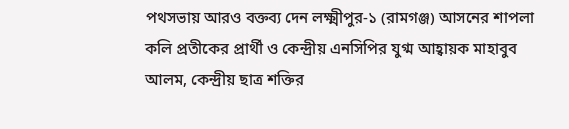পথসভায় আরও বক্তব্য দেন লক্ষ্মীপুর-১ (রামগঞ্জ) আসনের শাপলা কলি প্রতীকের প্রার্থী ও কেন্দ্রীয় এনসিপির যুগ্ম আহ্বায়ক মাহাবুব আলম, কেন্দ্রীয় ছাত্র শক্তির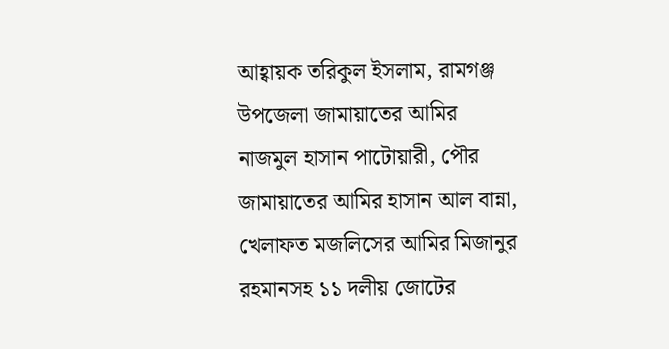আহ্বায়ক তরিকুল ইসলাম, রামগঞ্জ উপজেলা জামায়াতের আমির নাজমুল হাসান পাটোয়ারী, পৌর জামায়াতের আমির হাসান আল বান্না, খেলাফত মজলিসের আমির মিজানুর রহমানসহ ১১ দলীয় জোটের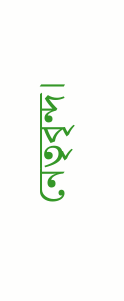নেতৃবৃন্দ।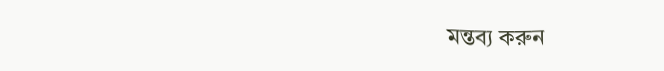মন্তব্য করুন